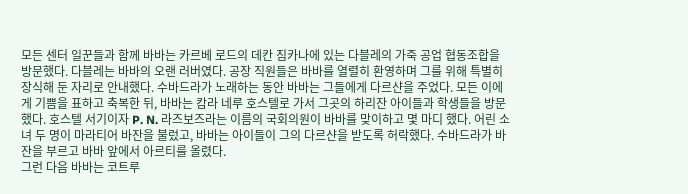모든 센터 일꾼들과 함께 바바는 카르베 로드의 데칸 짐카나에 있는 다블레의 가죽 공업 협동조합을 방문했다. 다블레는 바바의 오랜 러버였다. 공장 직원들은 바바를 열렬히 환영하며 그를 위해 특별히 장식해 둔 자리로 안내했다. 수바드라가 노래하는 동안 바바는 그들에게 다르샨을 주었다. 모든 이에게 기쁨을 표하고 축복한 뒤, 바바는 캄라 네루 호스텔로 가서 그곳의 하리잔 아이들과 학생들을 방문했다. 호스텔 서기이자 P. N. 라즈보즈라는 이름의 국회의원이 바바를 맞이하고 몇 마디 했다. 어린 소녀 두 명이 마라티어 바잔을 불렀고, 바바는 아이들이 그의 다르샨을 받도록 허락했다. 수바드라가 바잔을 부르고 바바 앞에서 아르티를 올렸다.
그런 다음 바바는 코트루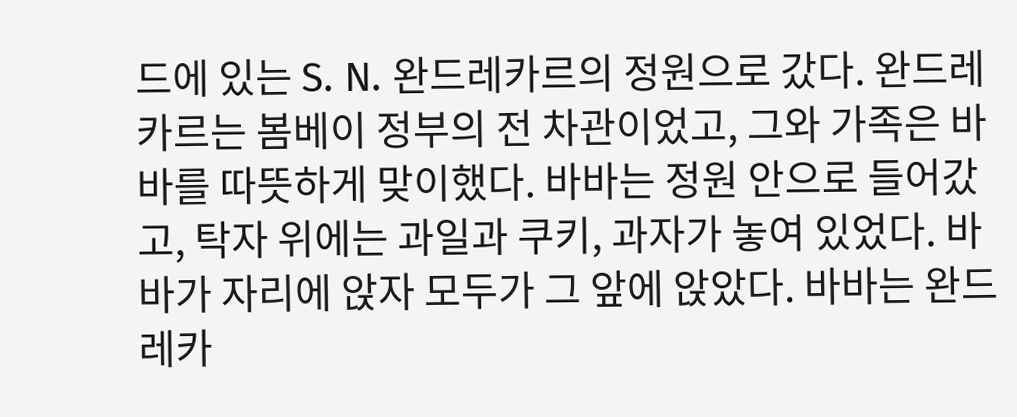드에 있는 S. N. 완드레카르의 정원으로 갔다. 완드레카르는 봄베이 정부의 전 차관이었고, 그와 가족은 바바를 따뜻하게 맞이했다. 바바는 정원 안으로 들어갔고, 탁자 위에는 과일과 쿠키, 과자가 놓여 있었다. 바바가 자리에 앉자 모두가 그 앞에 앉았다. 바바는 완드레카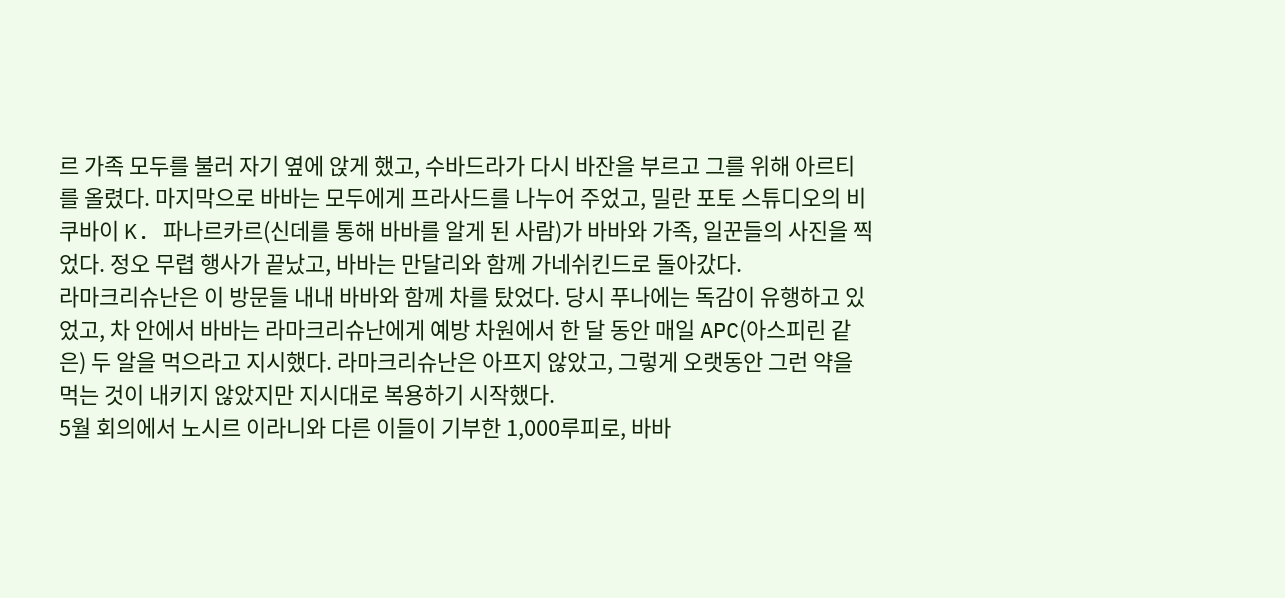르 가족 모두를 불러 자기 옆에 앉게 했고, 수바드라가 다시 바잔을 부르고 그를 위해 아르티를 올렸다. 마지막으로 바바는 모두에게 프라사드를 나누어 주었고, 밀란 포토 스튜디오의 비쿠바이 K. 파나르카르(신데를 통해 바바를 알게 된 사람)가 바바와 가족, 일꾼들의 사진을 찍었다. 정오 무렵 행사가 끝났고, 바바는 만달리와 함께 가네쉬킨드로 돌아갔다.
라마크리슈난은 이 방문들 내내 바바와 함께 차를 탔었다. 당시 푸나에는 독감이 유행하고 있었고, 차 안에서 바바는 라마크리슈난에게 예방 차원에서 한 달 동안 매일 APC(아스피린 같은) 두 알을 먹으라고 지시했다. 라마크리슈난은 아프지 않았고, 그렇게 오랫동안 그런 약을 먹는 것이 내키지 않았지만 지시대로 복용하기 시작했다.
5월 회의에서 노시르 이라니와 다른 이들이 기부한 1,000루피로, 바바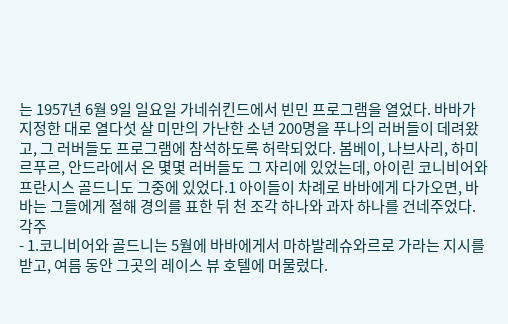는 1957년 6월 9일 일요일 가네쉬킨드에서 빈민 프로그램을 열었다. 바바가 지정한 대로 열다섯 살 미만의 가난한 소년 200명을 푸나의 러버들이 데려왔고, 그 러버들도 프로그램에 참석하도록 허락되었다. 봄베이, 나브사리, 하미르푸르, 안드라에서 온 몇몇 러버들도 그 자리에 있었는데, 아이린 코니비어와 프란시스 골드니도 그중에 있었다.1 아이들이 차례로 바바에게 다가오면, 바바는 그들에게 절해 경의를 표한 뒤 천 조각 하나와 과자 하나를 건네주었다.
각주
- 1.코니비어와 골드니는 5월에 바바에게서 마하발레슈와르로 가라는 지시를 받고, 여름 동안 그곳의 레이스 뷰 호텔에 머물렀다.